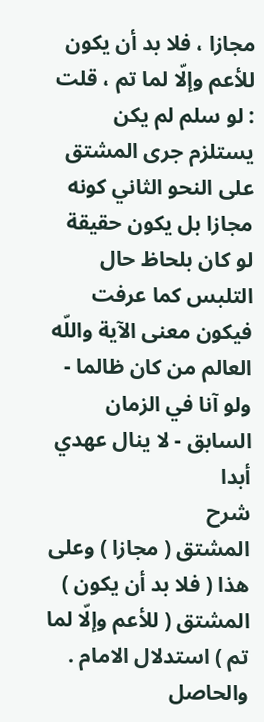مجازا ، فلا بد أن يكون للأعم وإلّا لما تم ، قلت : لو سلم لم يكن يستلزم جرى المشتق على النحو الثاني كونه مجازا بل يكون حقيقة لو كان بلحاظ حال التلبس كما عرفت فيكون معنى الآية واللّه العالم من كان ظالما - ولو آنا في الزمان السابق - لا ينال عهدي أبدا
شرح
المشتق ( مجازا ) وعلى هذا ( فلا بد أن يكون ) المشتق ( للأعم وإلّا لما تم ) استدلال الامام .
والحاصل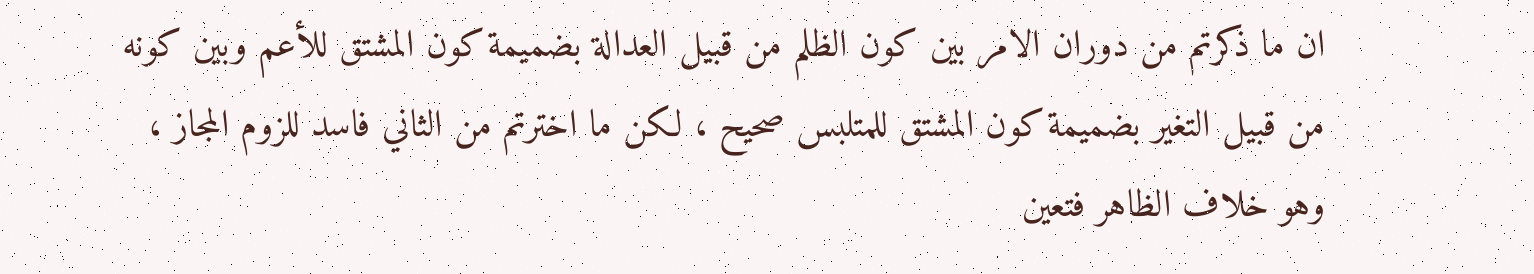ان ما ذكرتم من دوران الامر بين كون الظلم من قبيل العدالة بضميمة كون المشتق للأعم وبين كونه من قبيل التغير بضميمة كون المشتق للمتلبس صحيح ، لكن ما اخترتم من الثاني فاسد للزوم المجاز ، وهو خلاف الظاهر فتعين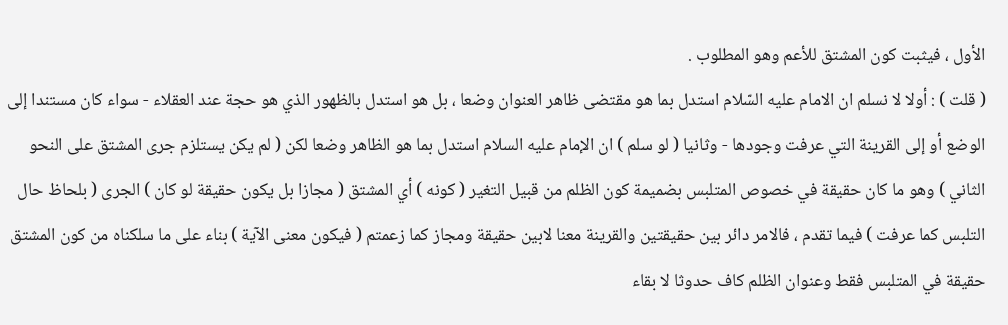الأول ، فيثبت كون المشتق للأعم وهو المطلوب .
( قلت ) : أولا لا نسلم ان الامام عليه السّلام استدل بما هو مقتضى ظاهر العنوان وضعا ، بل هو استدل بالظهور الذي هو حجة عند العقلاء - سواء كان مستندا إلى الوضع أو إلى القرينة التي عرفت وجودها - وثانيا ( لو سلم ) ان الإمام عليه السلام استدل بما هو الظاهر وضعا لكن ( لم يكن يستلزم جرى المشتق على النحو الثاني ) وهو ما كان حقيقة في خصوص المتلبس بضميمة كون الظلم من قبيل التغير ( كونه ) أي المشتق ( مجازا بل يكون حقيقة لو كان ) الجرى ( بلحاظ حال التلبس كما عرفت ) فيما تقدم ، فالامر دائر بين حقيقتين والقرينة معنا لابين حقيقة ومجاز كما زعمتم ( فيكون معنى الآية ) بناء على ما سلكناه من كون المشتق حقيقة في المتلبس فقط وعنوان الظلم كاف حدوثا لا بقاء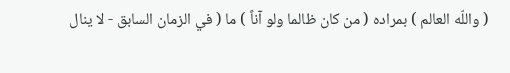( واللّه العالم ) بمراده ( من كان ظالما ولو آناً ) ما ( في الزمان السابق - لا ينال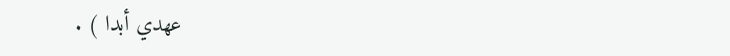عهدي أبدا ) .